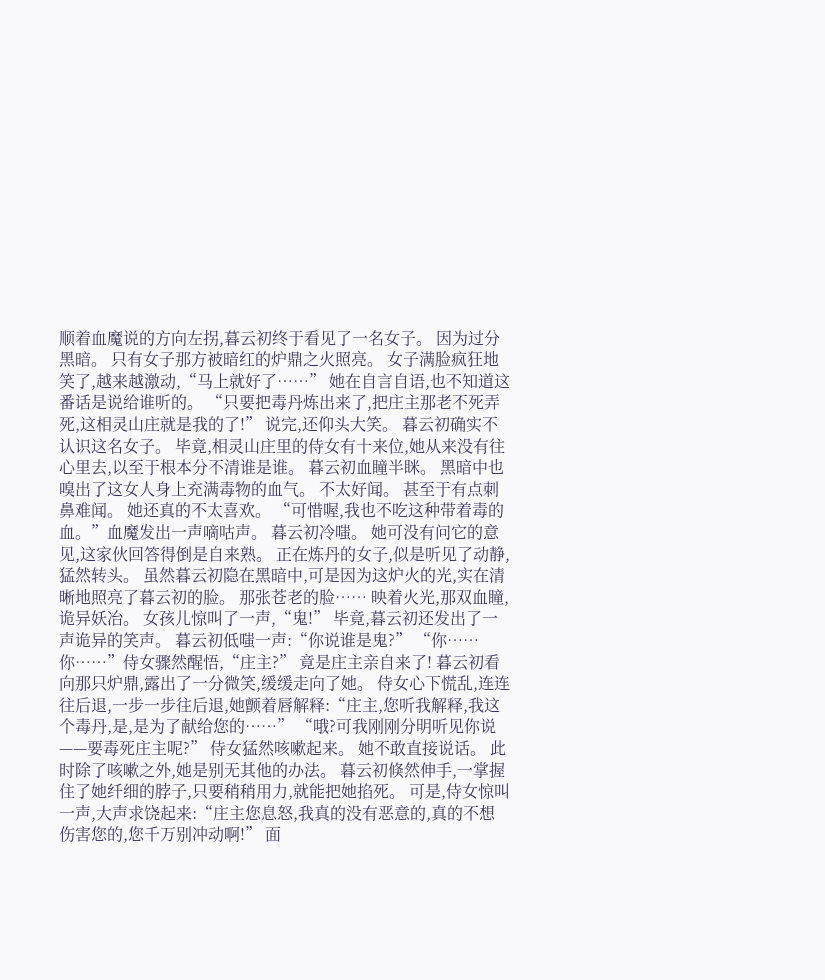顺着血魔说的方向左拐,暮云初终于看见了一名女子。 因为过分黑暗。 只有女子那方被暗红的炉鼎之火照亮。 女子满脸疯狂地笑了,越来越激动,“马上就好了……” 她在自言自语,也不知道这番话是说给谁听的。 “只要把毒丹炼出来了,把庄主那老不死弄死,这相灵山庄就是我的了!” 说完,还仰头大笑。 暮云初确实不认识这名女子。 毕竟,相灵山庄里的侍女有十来位,她从来没有往心里去,以至于根本分不清谁是谁。 暮云初血瞳半眯。 黑暗中也嗅出了这女人身上充满毒物的血气。 不太好闻。 甚至于有点刺鼻难闻。 她还真的不太喜欢。 “可惜喔,我也不吃这种带着毒的血。”血魔发出一声嘀咕声。 暮云初冷嗤。 她可没有问它的意见,这家伙回答得倒是自来熟。 正在炼丹的女子,似是听见了动静,猛然转头。 虽然暮云初隐在黑暗中,可是因为这炉火的光,实在清晰地照亮了暮云初的脸。 那张苍老的脸…… 映着火光,那双血瞳,诡异妖冶。 女孩儿惊叫了一声,“鬼!” 毕竟,暮云初还发出了一声诡异的笑声。 暮云初低嗤一声:“你说谁是鬼?” “你……你……”侍女骤然醒悟,“庄主?” 竟是庄主亲自来了! 暮云初看向那只炉鼎,露出了一分微笑,缓缓走向了她。 侍女心下慌乱,连连往后退,一步一步往后退,她颤着唇解释:“庄主,您听我解释,我这个毒丹,是,是为了献给您的……” “哦?可我刚刚分明听见你说——要毒死庄主呢?” 侍女猛然咳嗽起来。 她不敢直接说话。 此时除了咳嗽之外,她是别无其他的办法。 暮云初倏然伸手,一掌握住了她纤细的脖子,只要稍稍用力,就能把她掐死。 可是,侍女惊叫一声,大声求饶起来:“庄主您息怒,我真的没有恶意的,真的不想伤害您的,您千万别冲动啊!” 面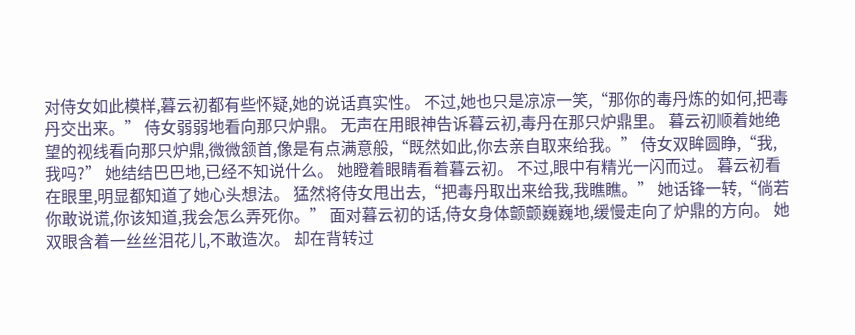对侍女如此模样,暮云初都有些怀疑,她的说话真实性。 不过,她也只是凉凉一笑,“那你的毒丹炼的如何,把毒丹交出来。” 侍女弱弱地看向那只炉鼎。 无声在用眼神告诉暮云初,毒丹在那只炉鼎里。 暮云初顺着她绝望的视线看向那只炉鼎,微微颔首,像是有点满意般,“既然如此,你去亲自取来给我。” 侍女双眸圆睁,“我,我吗?” 她结结巴巴地,已经不知说什么。 她瞪着眼睛看着暮云初。 不过,眼中有精光一闪而过。 暮云初看在眼里,明显都知道了她心头想法。 猛然将侍女甩出去,“把毒丹取出来给我,我瞧瞧。” 她话锋一转,“倘若你敢说谎,你该知道,我会怎么弄死你。” 面对暮云初的话,侍女身体颤颤巍巍地,缓慢走向了炉鼎的方向。 她双眼含着一丝丝泪花儿,不敢造次。 却在背转过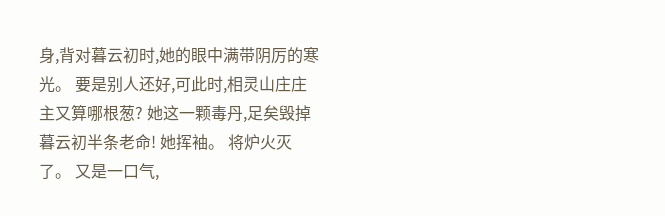身,背对暮云初时,她的眼中满带阴厉的寒光。 要是别人还好,可此时,相灵山庄庄主又算哪根葱? 她这一颗毒丹,足矣毁掉暮云初半条老命! 她挥袖。 将炉火灭了。 又是一口气,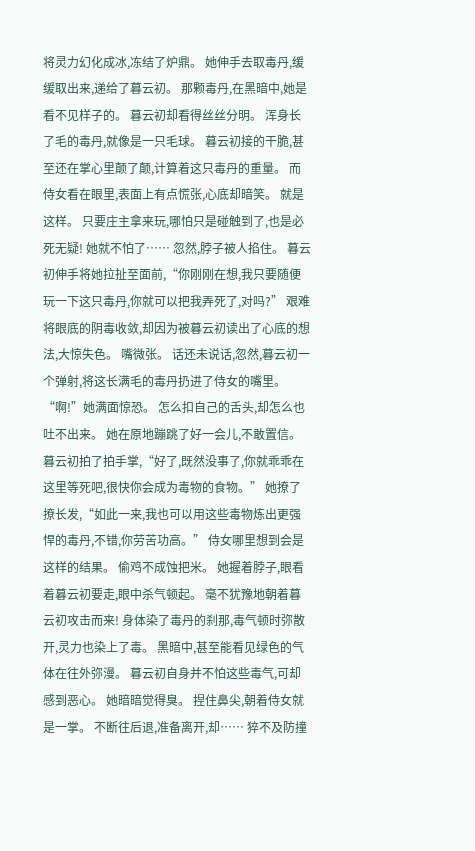将灵力幻化成冰,冻结了炉鼎。 她伸手去取毒丹,缓缓取出来,递给了暮云初。 那颗毒丹,在黑暗中,她是看不见样子的。 暮云初却看得丝丝分明。 浑身长了毛的毒丹,就像是一只毛球。 暮云初接的干脆,甚至还在掌心里颠了颠,计算着这只毒丹的重量。 而侍女看在眼里,表面上有点慌张,心底却暗笑。 就是这样。 只要庄主拿来玩,哪怕只是碰触到了,也是必死无疑! 她就不怕了…… 忽然,脖子被人掐住。 暮云初伸手将她拉扯至面前,“你刚刚在想,我只要随便玩一下这只毒丹,你就可以把我弄死了,对吗?” 艰难将眼底的阴毒收敛,却因为被暮云初读出了心底的想法,大惊失色。 嘴微张。 话还未说话,忽然,暮云初一个弹射,将这长满毛的毒丹扔进了侍女的嘴里。 “啊!”她满面惊恐。 怎么扣自己的舌头,却怎么也吐不出来。 她在原地蹦跳了好一会儿,不敢置信。 暮云初拍了拍手掌,“好了,既然没事了,你就乖乖在这里等死吧,很快你会成为毒物的食物。” 她撩了撩长发,“如此一来,我也可以用这些毒物炼出更强悍的毒丹,不错,你劳苦功高。” 侍女哪里想到会是这样的结果。 偷鸡不成蚀把米。 她握着脖子,眼看着暮云初要走,眼中杀气顿起。 毫不犹豫地朝着暮云初攻击而来! 身体染了毒丹的刹那,毒气顿时弥散开,灵力也染上了毒。 黑暗中,甚至能看见绿色的气体在往外弥漫。 暮云初自身并不怕这些毒气,可却感到恶心。 她暗暗觉得臭。 捏住鼻尖,朝着侍女就是一掌。 不断往后退,准备离开,却…… 猝不及防撞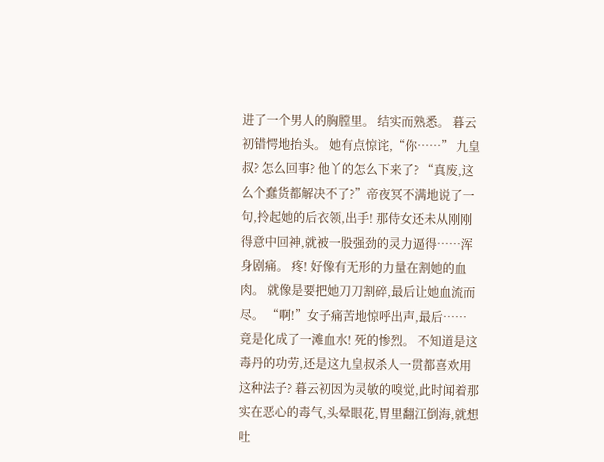进了一个男人的胸膛里。 结实而熟悉。 暮云初错愕地抬头。 她有点惊诧,“你……” 九皇叔? 怎么回事? 他丫的怎么下来了? “真废,这么个蠢货都解决不了?”帝夜冥不满地说了一句,拎起她的后衣领,出手! 那侍女还未从刚刚得意中回神,就被一股强劲的灵力逼得……浑身剧痛。 疼! 好像有无形的力量在割她的血肉。 就像是要把她刀刀割碎,最后让她血流而尽。 “啊!”女子痛苦地惊呼出声,最后…… 竟是化成了一滩血水! 死的惨烈。 不知道是这毒丹的功劳,还是这九皇叔杀人一贯都喜欢用这种法子? 暮云初因为灵敏的嗅觉,此时闻着那实在恶心的毒气,头晕眼花,胃里翻江倒海,就想吐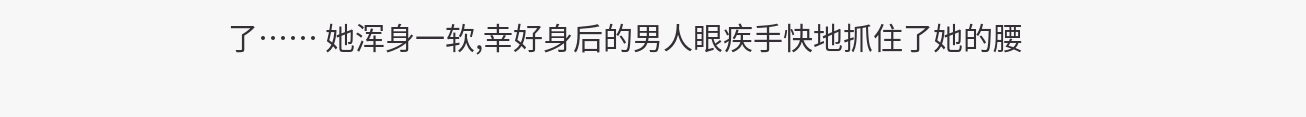了…… 她浑身一软,幸好身后的男人眼疾手快地抓住了她的腰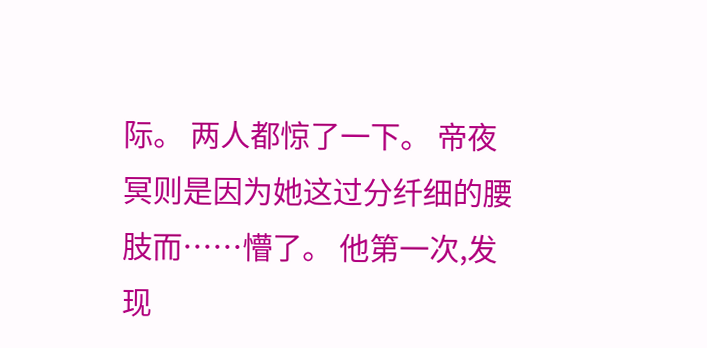际。 两人都惊了一下。 帝夜冥则是因为她这过分纤细的腰肢而……懵了。 他第一次,发现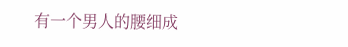有一个男人的腰细成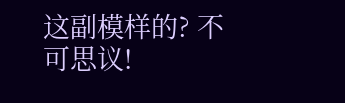这副模样的? 不可思议!